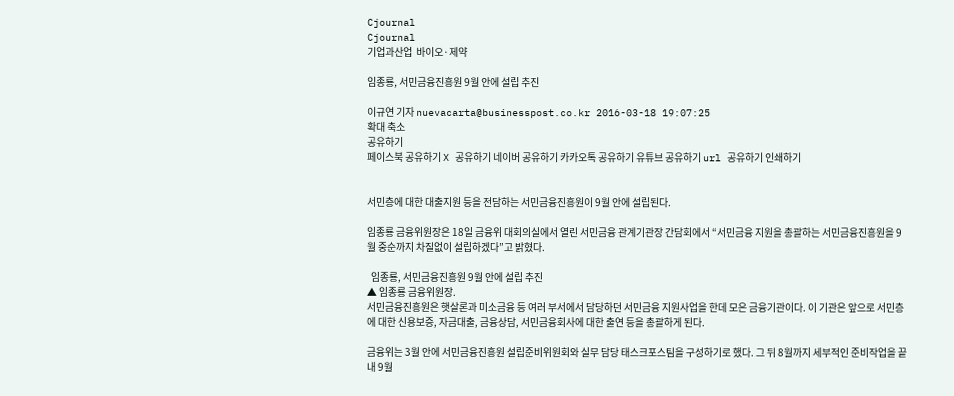Cjournal
Cjournal
기업과산업  바이오·제약

임종룡, 서민금융진흥원 9월 안에 설립 추진

이규연 기자 nuevacarta@businesspost.co.kr 2016-03-18 19:07:25
확대 축소
공유하기
페이스북 공유하기 X 공유하기 네이버 공유하기 카카오톡 공유하기 유튜브 공유하기 url 공유하기 인쇄하기


서민층에 대한 대출지원 등을 전담하는 서민금융진흥원이 9월 안에 설립된다.

임종룡 금융위원장은 18일 금융위 대회의실에서 열린 서민금융 관계기관장 간담회에서 “서민금융 지원을 총괄하는 서민금융진흥원을 9월 중순까지 차질없이 설립하겠다”고 밝혔다.

  임종룡, 서민금융진흥원 9월 안에 설립 추진
▲ 임종룡 금융위원장.
서민금융진흥원은 햇살론과 미소금융 등 여러 부서에서 담당하던 서민금융 지원사업을 한데 모은 금융기관이다. 이 기관은 앞으로 서민층에 대한 신용보증, 자금대출, 금융상담, 서민금융회사에 대한 출연 등을 총괄하게 된다.

금융위는 3월 안에 서민금융진흥원 설립준비위원회와 실무 담당 태스크포스팀을 구성하기로 했다. 그 뒤 8월까지 세부적인 준비작업을 끝내 9월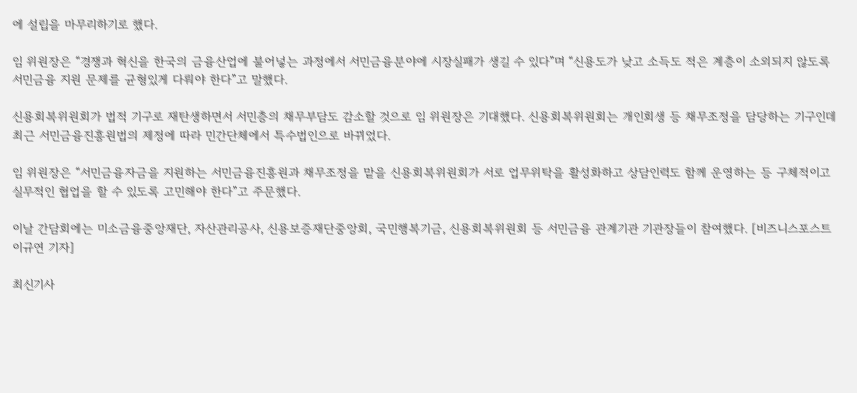에 설립을 마무리하기로 했다.

임 위원장은 “경쟁과 혁신을 한국의 금융산업에 불어넣는 과정에서 서민금융분야에 시장실패가 생길 수 있다”며 “신용도가 낮고 소득도 적은 계층이 소외되지 않도록 서민금융 지원 문제를 균형있게 다뤄야 한다”고 말했다.

신용회복위원회가 법적 기구로 재탄생하면서 서민층의 채무부담도 감소할 것으로 임 위원장은 기대했다. 신용회복위원회는 개인회생 등 채무조정을 담당하는 기구인데 최근 서민금융진흥원법의 제정에 따라 민간단체에서 특수법인으로 바뀌었다.

임 위원장은 “서민금융자금을 지원하는 서민금융진흥원과 채무조정을 맡을 신용회복위원회가 서로 업무위탁을 활성화하고 상담인력도 함께 운영하는 등 구체적이고 실무적인 협업을 할 수 있도록 고민해야 한다”고 주문했다.

이날 간담회에는 미소금융중앙재단, 자산관리공사, 신용보증재단중앙회, 국민행복기금, 신용회복위원회 등 서민금융 관계기관 기관장들이 참여했다. [비즈니스포스트 이규연 기자]

최신기사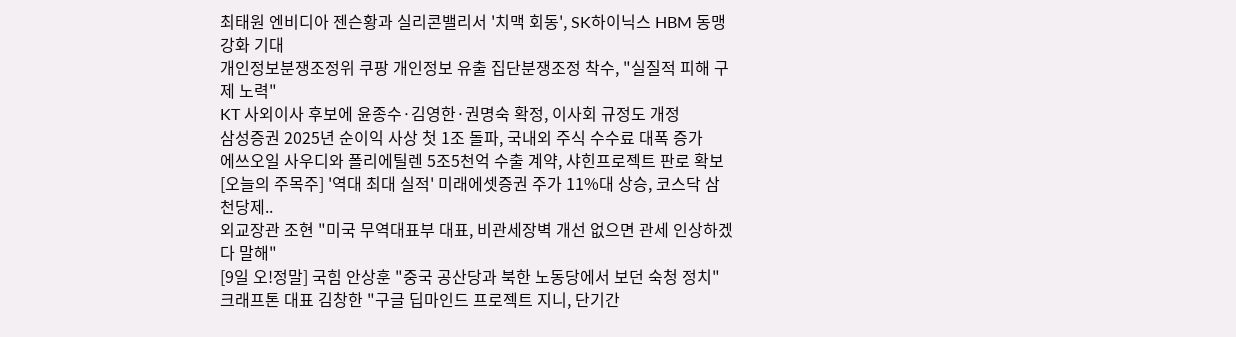최태원 엔비디아 젠슨황과 실리콘밸리서 '치맥 회동', SK하이닉스 HBM 동맹 강화 기대
개인정보분쟁조정위 쿠팡 개인정보 유출 집단분쟁조정 착수, "실질적 피해 구제 노력"
KT 사외이사 후보에 윤종수·김영한·권명숙 확정, 이사회 규정도 개정
삼성증권 2025년 순이익 사상 첫 1조 돌파, 국내외 주식 수수료 대폭 증가
에쓰오일 사우디와 폴리에틸렌 5조5천억 수출 계약, 샤힌프로젝트 판로 확보
[오늘의 주목주] '역대 최대 실적' 미래에셋증권 주가 11%대 상승, 코스닥 삼천당제..
외교장관 조현 "미국 무역대표부 대표, 비관세장벽 개선 없으면 관세 인상하겠다 말해"
[9일 오!정말] 국힘 안상훈 "중국 공산당과 북한 노동당에서 보던 숙청 정치"
크래프톤 대표 김창한 "구글 딥마인드 프로젝트 지니, 단기간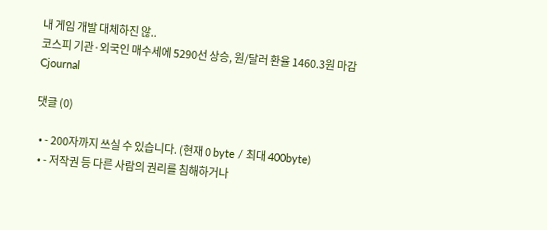내 게임 개발 대체하진 않..
코스피 기관·외국인 매수세에 5290선 상승, 원/달러 환율 1460.3원 마감
Cjournal

댓글 (0)

  • - 200자까지 쓰실 수 있습니다. (현재 0 byte / 최대 400byte)
  • - 저작권 등 다른 사람의 권리를 침해하거나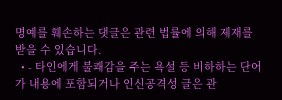명예를 훼손하는 댓글은 관련 법률에 의해 제재를 받을 수 있습니다.
  • - 타인에게 불쾌감을 주는 욕설 등 비하하는 단어가 내용에 포함되거나 인신공격성 글은 관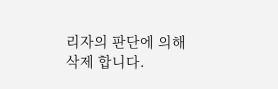리자의 판단에 의해 삭제 합니다.